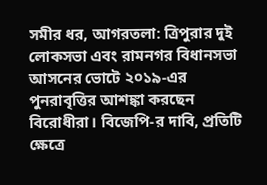সমীর ধর, আগরতলা: ত্রিপুরার দুই লোকসভা এবং রামনগর বিধানসভা আসনের ভোটে ২০১৯-এর পুনরাবৃত্তির আশঙ্কা করছেন বিরোধীরা। বিজেপি-র দাবি, প্রতিটি ক্ষেত্রে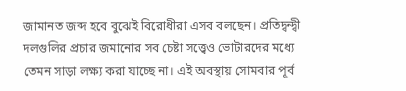জামানত জব্দ হবে বুঝেই বিরোধীরা এসব বলছেন। প্রতিদ্বন্দ্বী দলগুলির প্রচার জমানোর সব চেষ্টা সত্ত্বেও ভোটারদের মধ্যে তেমন সাড়া লক্ষ্য করা যাচ্ছে না। এই অবস্থায় সোমবার পূর্ব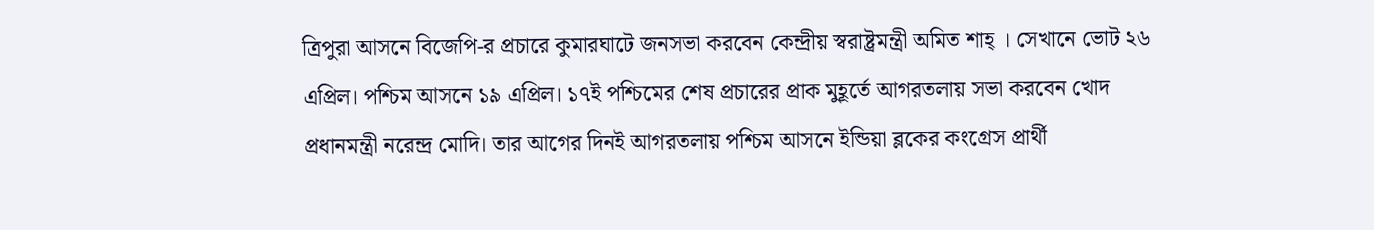ত্রিপুরা আসনে বিজেপি-র প্রচারে কুমারঘাটে জনসভা করবেন কেন্দ্রীয় স্বরাষ্ট্রমন্ত্রী অমিত শাহ্ । সেখানে ভোট ২৬ এপ্রিল। পশ্চিম আসনে ১৯ এপ্রিল। ১৭ই পশ্চিমের শেষ প্রচারের প্রাক মুহূর্তে আগরতলায় সভা করবেন খোদ প্রধানমন্ত্রী নরেন্দ্র মোদি। তার আগের দিনই আগরতলায় পশ্চিম আসনে ইন্ডিয়া ব্লকের কংগ্রেস প্রার্থী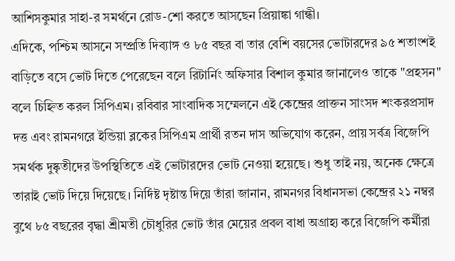আশিসকুমার সাহা-র সমর্থনে রোড-শো করতে আসছেন প্রিয়াঙ্কা গান্ধী।
এদিকে, পশ্চিম আসনে সম্প্রতি দিব্যাঙ্গ ও ৮৫ বছর বা তার বেশি বয়সের ভোটারদের ৯৫ শতাংশই বাড়িতে বসে ভোট দিতে পেরেছেন বলে রিটার্নিং অফিসার বিশাল কুমার জানালেও তাকে "প্রহসন" বলে চিহ্নিত করল সিপিএম। রবিবার সাংবাদিক সম্মেলনে এই কেন্দ্রের প্রাক্তন সাংসদ শংকরপ্রসাদ দত্ত এবং রামনগরে ইন্ডিয়া ব্লকের সিপিএম প্রার্থী রতন দাস অভিযোগ করেন, প্রায় সর্বত্র বিজেপি সমর্থক দুষ্কৃতীদের উপস্থিতিতে এই ভোটারদের ভোট নেওয়া হয়েছে। শুধু তাই নয়, অনেক ক্ষেত্রে তারাই ভোট দিয়ে দিয়েছে। নির্দিষ্ট দৃষ্টান্ত দিয়ে তাঁরা জানান, রামনগর বিধানসভা কেন্দ্রের ২১ নম্বর বুথে ৮৫ বছরের বৃদ্ধা শ্রীমতী চৌধুরির ভোট তাঁর মেয়ের প্রবল বাধা অগ্রাহ্য করে বিজেপি কর্মীরা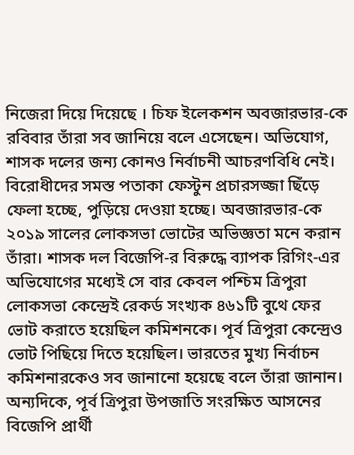নিজেরা দিয়ে দিয়েছে । চিফ ইলেকশন অবজারভার-কে রবিবার তাঁরা সব জানিয়ে বলে এসেছেন। অভিযোগ, শাসক দলের জন্য কোনও নির্বাচনী আচরণবিধি নেই। বিরোধীদের সমস্ত পতাকা ফেস্টুন প্রচারসজ্জা ছিঁড়ে ফেলা হচ্ছে, পুড়িয়ে দেওয়া হচ্ছে। অবজারভার-কে ২০১৯ সালের লোকসভা ভোটের অভিজ্ঞতা মনে করান তাঁরা। শাসক দল বিজেপি-র বিরুদ্ধে ব্যাপক রিগিং-এর অভিযোগের মধ্যেই সে বার কেবল পশ্চিম ত্রিপুরা লোকসভা কেন্দ্রেই রেকর্ড সংখ্যক ৪৬১টি বুথে ফের ভোট করাতে হয়েছিল কমিশনকে। পূর্ব ত্রিপুরা কেন্দ্রেও ভোট পিছিয়ে দিতে হয়েছিল। ভারতের মুখ্য নির্বাচন কমিশনারকেও সব জানানো হয়েছে বলে তাঁরা জানান।
অন্যদিকে, পূর্ব ত্রিপুরা উপজাতি সংরক্ষিত আসনের বিজেপি প্রার্থী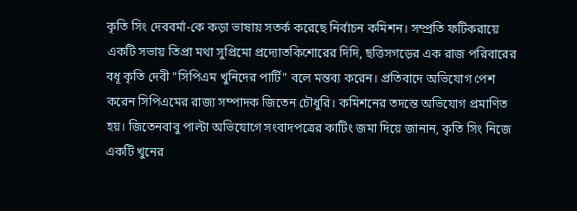কৃতি সিং দেববর্মা-কে কড়া ভাষায় সতর্ক করেছে নির্বাচন কমিশন। সম্প্রতি ফটিকরায়ে একটি সভায় তিপ্রা মথা সুপ্রিমো প্রদ্যোতকিশোরের দিদি, ছত্তিসগড়ের এক রাজ পরিবারের বধূ কৃতি দেবী "সিপিএম খুনিদের পার্টি" বলে মন্তব্য করেন। প্রতিবাদে অভিযোগ পেশ করেন সিপিএমের রাজ্য সম্পাদক জিতেন চৌধুরি। কমিশনের তদন্তে অভিযোগ প্রমাণিত হয়। জিতেনবাবু পাল্টা অভিযোগে সংবাদপত্রের কাটিং জমা দিয়ে জানান, কৃতি সিং নিজে একটি খুনের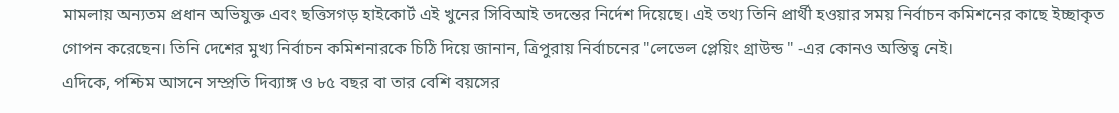মামলায় অন্যতম প্রধান অভিযুক্ত এবং ছত্তিসগড় হাইকোর্ট এই খুনের সিবিআই তদন্তের নির্দেশ দিয়েছে। এই তথ্য তিনি প্রার্থী হওয়ার সময় নির্বাচন কমিশনের কাছে ইচ্ছাকৃত গোপন করেছেন। তিনি দেশের মুখ্য নির্বাচন কমিশনারকে চিঠি দিয়ে জানান, ত্রিপুরায় নির্বাচনের "লেভেল প্লেয়িং গ্রাউন্ড " -এর কোনও অস্তিত্ব নেই।
এদিকে, পশ্চিম আসনে সম্প্রতি দিব্যাঙ্গ ও ৮৫ বছর বা তার বেশি বয়সের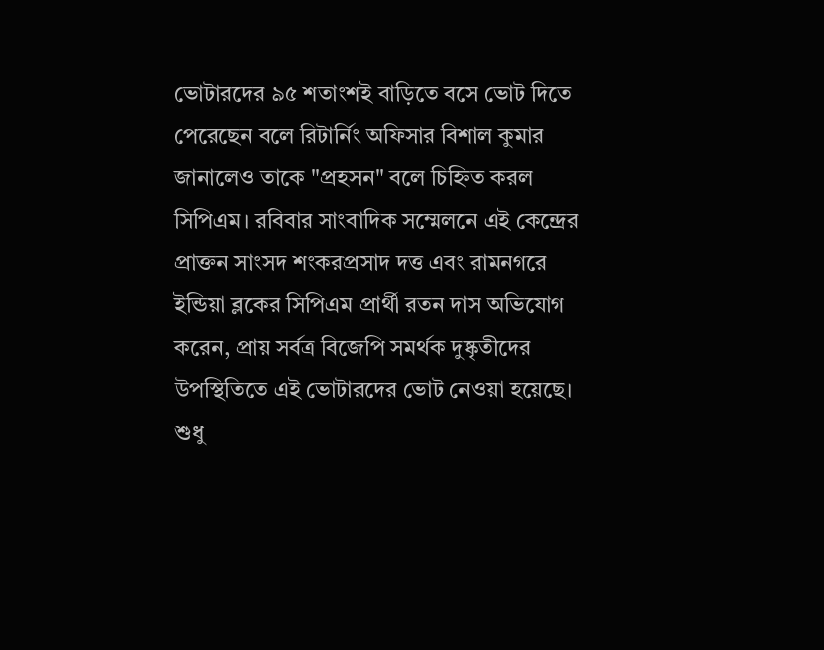ভোটারদের ৯৫ শতাংশই বাড়িতে বসে ভোট দিতে পেরেছেন বলে রিটার্নিং অফিসার বিশাল কুমার জানালেও তাকে "প্রহসন" বলে চিহ্নিত করল সিপিএম। রবিবার সাংবাদিক সম্মেলনে এই কেন্দ্রের প্রাক্তন সাংসদ শংকরপ্রসাদ দত্ত এবং রামনগরে ইন্ডিয়া ব্লকের সিপিএম প্রার্থী রতন দাস অভিযোগ করেন, প্রায় সর্বত্র বিজেপি সমর্থক দুষ্কৃতীদের উপস্থিতিতে এই ভোটারদের ভোট নেওয়া হয়েছে। শুধু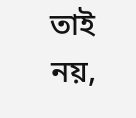তাই নয়,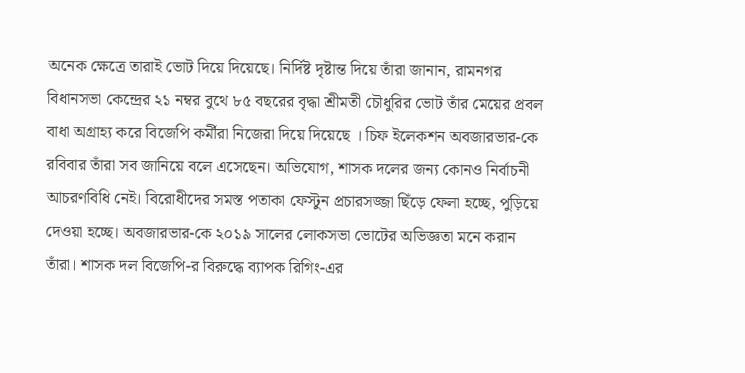অনেক ক্ষেত্রে তারাই ভোট দিয়ে দিয়েছে। নির্দিষ্ট দৃষ্টান্ত দিয়ে তাঁরা জানান, রামনগর বিধানসভা কেন্দ্রের ২১ নম্বর বুথে ৮৫ বছরের বৃদ্ধা শ্রীমতী চৌধুরির ভোট তাঁর মেয়ের প্রবল বাধা অগ্রাহ্য করে বিজেপি কর্মীরা নিজেরা দিয়ে দিয়েছে । চিফ ইলেকশন অবজারভার-কে রবিবার তাঁরা সব জানিয়ে বলে এসেছেন। অভিযোগ, শাসক দলের জন্য কোনও নির্বাচনী আচরণবিধি নেই। বিরোধীদের সমস্ত পতাকা ফেস্টুন প্রচারসজ্জা ছিঁড়ে ফেলা হচ্ছে, পুড়িয়ে দেওয়া হচ্ছে। অবজারভার-কে ২০১৯ সালের লোকসভা ভোটের অভিজ্ঞতা মনে করান তাঁরা। শাসক দল বিজেপি-র বিরুদ্ধে ব্যাপক রিগিং-এর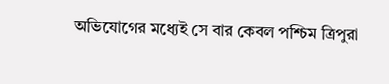অভিযোগের মধ্যেই সে বার কেবল পশ্চিম ত্রিপুরা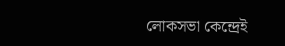লোকসভা কেন্দ্রেই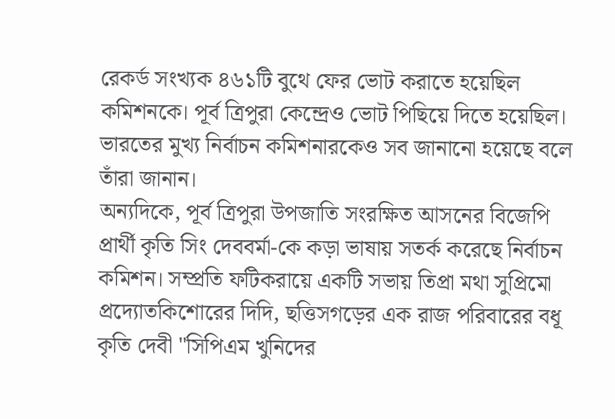রেকর্ড সংখ্যক ৪৬১টি বুথে ফের ভোট করাতে হয়েছিল কমিশনকে। পূর্ব ত্রিপুরা কেন্দ্রেও ভোট পিছিয়ে দিতে হয়েছিল। ভারতের মুখ্য নির্বাচন কমিশনারকেও সব জানানো হয়েছে বলে তাঁরা জানান।
অন্যদিকে, পূর্ব ত্রিপুরা উপজাতি সংরক্ষিত আসনের বিজেপি প্রার্থী কৃতি সিং দেববর্মা-কে কড়া ভাষায় সতর্ক করেছে নির্বাচন কমিশন। সম্প্রতি ফটিকরায়ে একটি সভায় তিপ্রা মথা সুপ্রিমো প্রদ্যোতকিশোরের দিদি, ছত্তিসগড়ের এক রাজ পরিবারের বধূ কৃতি দেবী "সিপিএম খুনিদের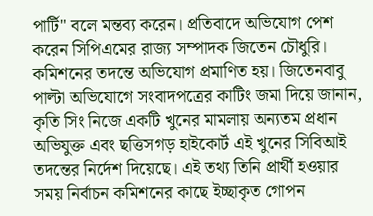পার্টি" বলে মন্তব্য করেন। প্রতিবাদে অভিযোগ পেশ করেন সিপিএমের রাজ্য সম্পাদক জিতেন চৌধুরি। কমিশনের তদন্তে অভিযোগ প্রমাণিত হয়। জিতেনবাবু পাল্টা অভিযোগে সংবাদপত্রের কাটিং জমা দিয়ে জানান, কৃতি সিং নিজে একটি খুনের মামলায় অন্যতম প্রধান অভিযুক্ত এবং ছত্তিসগড় হাইকোর্ট এই খুনের সিবিআই তদন্তের নির্দেশ দিয়েছে। এই তথ্য তিনি প্রার্থী হওয়ার সময় নির্বাচন কমিশনের কাছে ইচ্ছাকৃত গোপন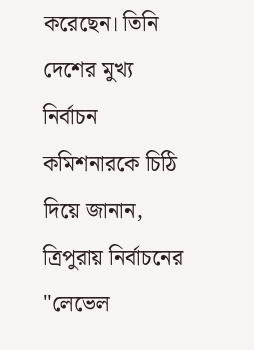করেছেন। তিনি দেশের মুখ্য নির্বাচন কমিশনারকে চিঠি দিয়ে জানান, ত্রিপুরায় নির্বাচনের "লেভেল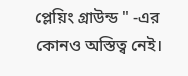প্লেয়িং গ্রাউন্ড " -এর কোনও অস্তিত্ব নেই।